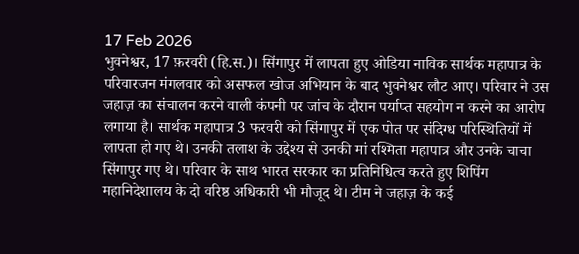17 Feb 2026
भुवनेश्वर, 17 फ़रवरी (हि.स.)। सिंगापुर में लापता हुए ओडिया नाविक सार्थक महापात्र के परिवारजन मंगलवार को असफल खोज अभियान के बाद भुवनेश्वर लौट आए। परिवार ने उस जहाज़ का संचालन करने वाली कंपनी पर जांच के दौरान पर्याप्त सहयोग न करने का आरोप लगाया है। सार्थक महापात्र 3 फरवरी को सिंगापुर में एक पोत पर संदिग्ध परिस्थितियों में लापता हो गए थे। उनकी तलाश के उद्देश्य से उनकी मां रश्मिता महापात्र और उनके चाचा सिंगापुर गए थे। परिवार के साथ भारत सरकार का प्रतिनिधित्व करते हुए शिपिंग महानिदेशालय के दो वरिष्ठ अधिकारी भी मौजूद थे। टीम ने जहाज़ के कई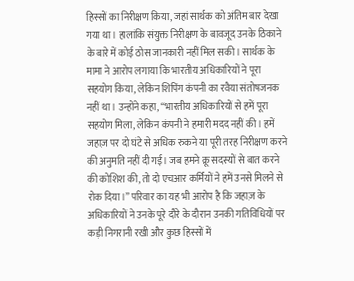हिस्सों का निरीक्षण किया, जहां सार्थक को अंतिम बार देखा गया था। हालांकि संयुक्त निरीक्षण के बावजूद उनके ठिकाने के बारे में कोई ठोस जानकारी नहीं मिल सकी। सार्थक के मामा ने आरोप लगाया कि भारतीय अधिकारियों ने पूरा सहयोग किया, लेकिन शिपिंग कंपनी का रवैया संतोषजनक नहीं था। उन्होंने कहा, “भारतीय अधिकारियों से हमें पूरा सहयोग मिला, लेकिन कंपनी ने हमारी मदद नहीं की। हमें जहाज़ पर दो घंटे से अधिक रुकने या पूरी तरह निरीक्षण करने की अनुमति नहीं दी गई। जब हमने क्रू सदस्यों से बात करने की कोशिश की, तो दो एचआर कर्मियों ने हमें उनसे मिलने से रोक दिया।” परिवार का यह भी आरोप है कि जहाज़ के अधिकारियों ने उनके पूरे दौरे के दौरान उनकी गतिविधियों पर कड़ी निगरानी रखी और कुछ हिस्सों में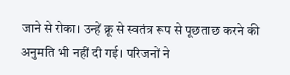जाने से रोका। उन्हें क्रू से स्वतंत्र रूप से पूछताछ करने की अनुमति भी नहीं दी गई। परिजनों ने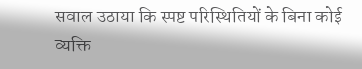सवाल उठाया कि स्पष्ट परिस्थितियों के बिना कोई व्यक्ति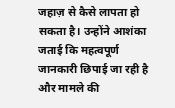जहाज़ से कैसे लापता हो सकता है। उन्होंने आशंका जताई कि महत्वपूर्ण जानकारी छिपाई जा रही है और मामले की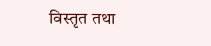विस्तृत तथा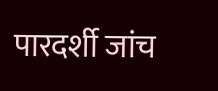पारदर्शी जांच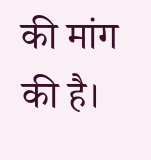की मांग की है।